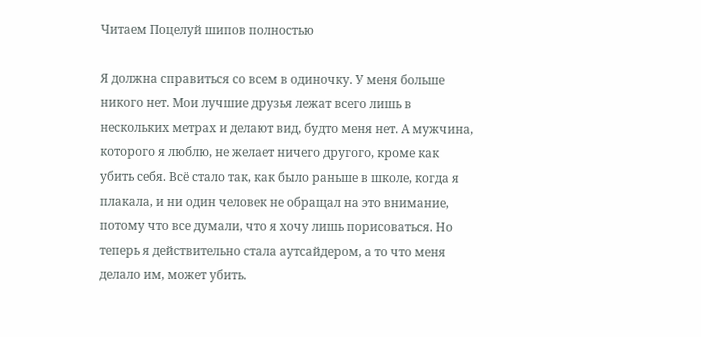Читаем Поцелуй шипов полностью

Я должна справиться со всем в одиночку. У меня больше никого нет. Мои лучшие друзья лежат всего лишь в нескольких метрах и делают вид, будто меня нет. А мужчина, которого я люблю, не желает ничего другого, кроме как убить себя. Всё стало так, как было раньше в школе, когда я плакала, и ни один человек не обращал на это внимание, потому что все думали, что я хочу лишь порисоваться. Но теперь я действительно стала аутсайдером, а то что меня делало им, может убить.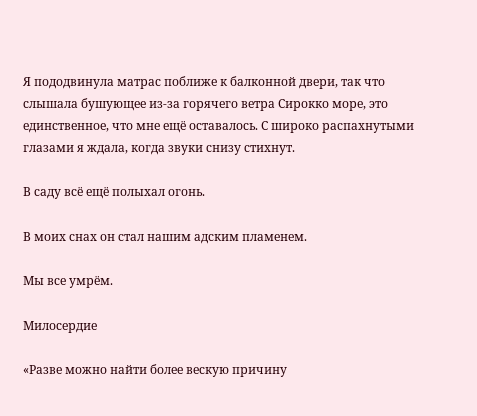Я пододвинула матрас поближе к балконной двери, так что слышала бушующее из-за горячего ветра Сирокко море, это единственное, что мне ещё оставалось. С широко распахнутыми глазами я ждала, когда звуки снизу стихнут.

В саду всё ещё полыхал огонь.

В моих снах он стал нашим адским пламенем.

Мы все умрём.

Милосердие

«Разве можно найти более вескую причину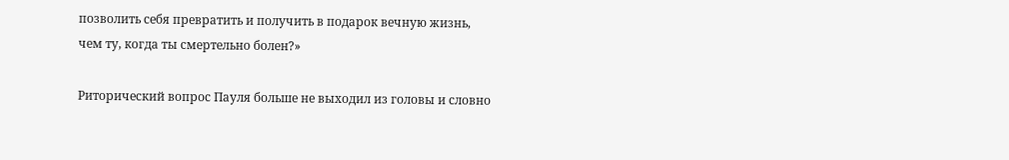позволить себя превратить и получить в подарок вечную жизнь, чем ту, когда ты смертельно болен?»

Риторический вопрос Пауля больше не выходил из головы и словно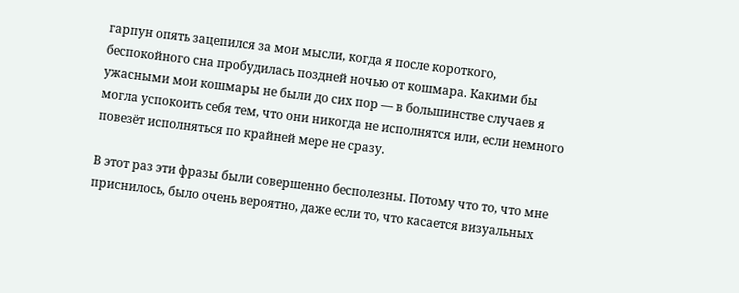гарпун опять зацепился за мои мысли, когда я после короткого, беспокойного сна пробудилась поздней ночью от кошмара. Какими бы ужасными мои кошмары не были до сих пор — в большинстве случаев я могла успокоить себя тем, что они никогда не исполнятся или, если немного повезёт исполняться по крайней мере не сразу.

В этот раз эти фразы были совершенно бесполезны. Потому что то, что мне приснилось, было очень вероятно, даже если то, что касается визуальных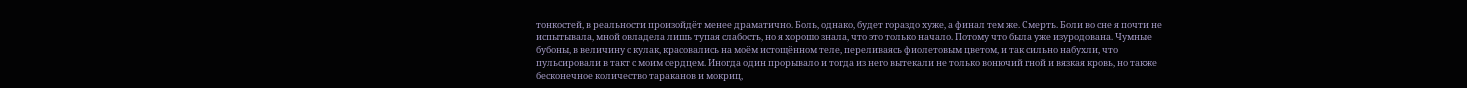тонкостей, в реальности произойдёт менее драматично. Боль, однако, будет гораздо хуже, а финал тем же. Смерть. Боли во сне я почти не испытывала, мной овладела лишь тупая слабость, но я хорошо знала, что это только начало. Потому что была уже изуродована. Чумные бубоны, в величину с кулак, красовались на моём истощённом теле, переливаясь фиолетовым цветом, и так сильно набухли, что пульсировали в такт с моим сердцем. Иногда один прорывало и тогда из него вытекали не только вонючий гной и вязкая кровь, но также бесконечное количество тараканов и мокриц,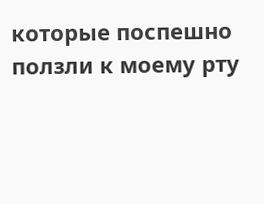которые поспешно ползли к моему рту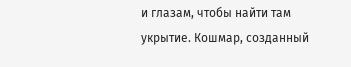и глазам, чтобы найти там укрытие. Кошмар, созданный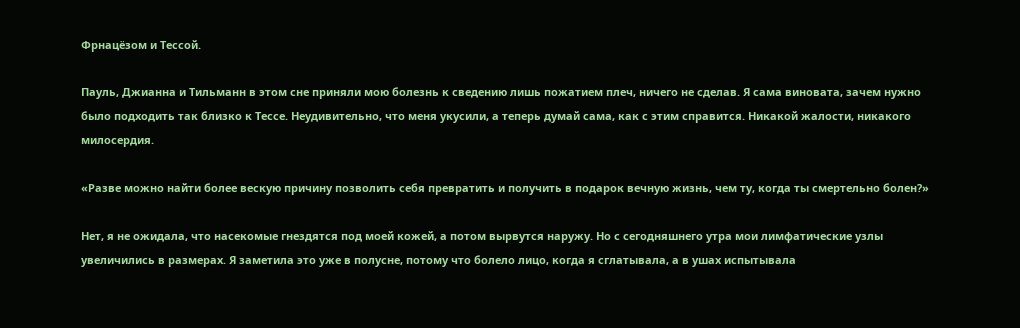Фрнацёзом и Тессой.

Пауль, Джианна и Тильманн в этом сне приняли мою болезнь к сведению лишь пожатием плеч, ничего не сделав. Я сама виновата, зачем нужно было подходить так близко к Тессе. Неудивительно, что меня укусили, а теперь думай сама, как с этим справится. Никакой жалости, никакого милосердия.

«Разве можно найти более вескую причину позволить себя превратить и получить в подарок вечную жизнь, чем ту, когда ты смертельно болен?»

Нет, я не ожидала, что насекомые гнездятся под моей кожей, а потом вырвутся наружу. Но с сегодняшнего утра мои лимфатические узлы увеличились в размерах. Я заметила это уже в полусне, потому что болело лицо, когда я сглатывала, а в ушах испытывала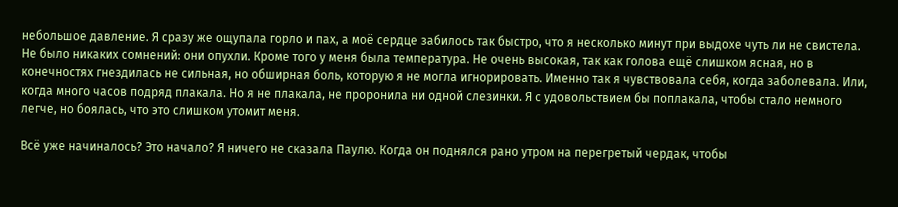небольшое давление. Я сразу же ощупала горло и пах, а моё сердце забилось так быстро, что я несколько минут при выдохе чуть ли не свистела. Не было никаких сомнений: они опухли. Кроме того у меня была температура. Не очень высокая, так как голова ещё слишком ясная, но в конечностях гнездилась не сильная, но обширная боль, которую я не могла игнорировать. Именно так я чувствовала себя, когда заболевала. Или, когда много часов подряд плакала. Но я не плакала, не проронила ни одной слезинки. Я с удовольствием бы поплакала, чтобы стало немного легче, но боялась, что это слишком утомит меня.

Всё уже начиналось? Это начало? Я ничего не сказала Паулю. Когда он поднялся рано утром на перегретый чердак, чтобы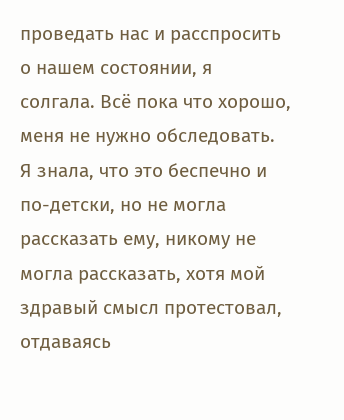проведать нас и расспросить о нашем состоянии, я солгала. Всё пока что хорошо, меня не нужно обследовать. Я знала, что это беспечно и по-детски, но не могла рассказать ему, никому не могла рассказать, хотя мой здравый смысл протестовал, отдаваясь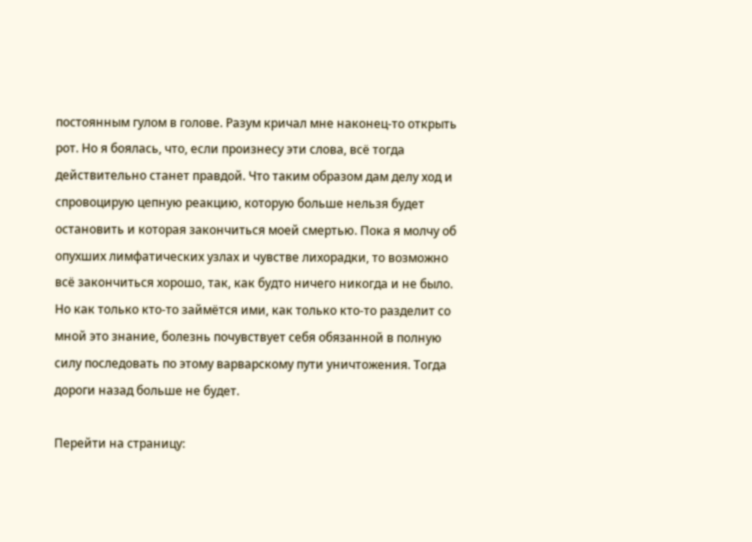постоянным гулом в голове. Разум кричал мне наконец-то открыть рот. Но я боялась, что, если произнесу эти слова, всё тогда действительно станет правдой. Что таким образом дам делу ход и спровоцирую цепную реакцию, которую больше нельзя будет остановить и которая закончиться моей смертью. Пока я молчу об опухших лимфатических узлах и чувстве лихорадки, то возможно всё закончиться хорошо, так, как будто ничего никогда и не было. Но как только кто-то займётся ими, как только кто-то разделит со мной это знание, болезнь почувствует себя обязанной в полную силу последовать по этому варварскому пути уничтожения. Тогда дороги назад больше не будет.

Перейти на страницу: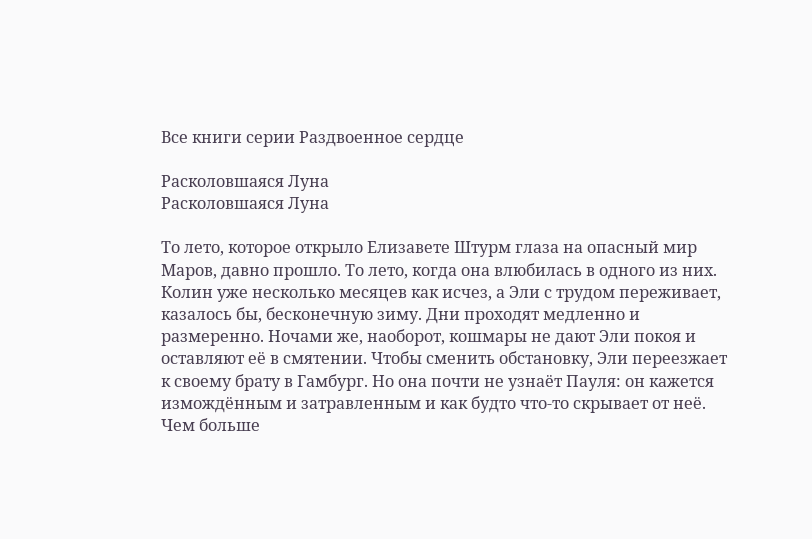Все книги серии Раздвоенное сердце

Расколовшаяся Луна
Расколовшаяся Луна

То лето, которое открыло Елизавете Штурм глаза на опасный мир Маров, давно прошло. То лето, когда она влюбилась в одного из них. Колин уже несколько месяцев как исчез, а Эли с трудом переживает, казалось бы, бесконечную зиму. Дни проходят медленно и размеренно. Ночами же, наоборот, кошмары не дают Эли покоя и оставляют её в смятении. Чтобы сменить обстановку, Эли переезжает к своему брату в Гамбург. Но она почти не узнаёт Пауля: он кажется измождённым и затравленным и как будто что-то скрывает от неё. Чем больше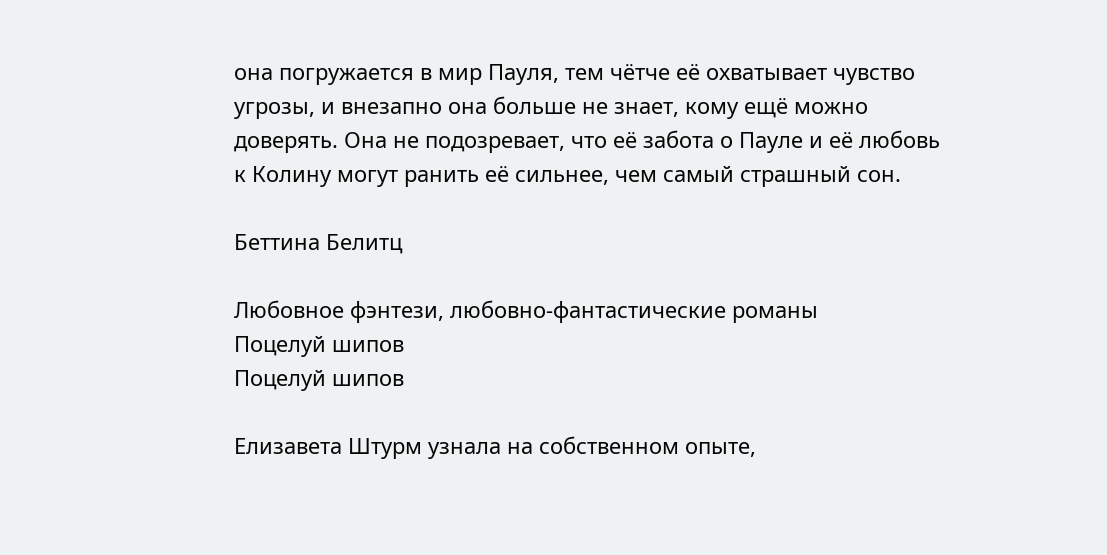она погружается в мир Пауля, тем чётче её охватывает чувство угрозы, и внезапно она больше не знает, кому ещё можно доверять. Она не подозревает, что её забота о Пауле и её любовь к Колину могут ранить её сильнее, чем самый страшный сон.

Беттина Белитц

Любовное фэнтези, любовно-фантастические романы
Поцелуй шипов
Поцелуй шипов

Елизавета Штурм узнала на собственном опыте,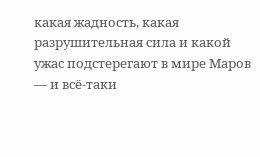какая жадность, какая разрушительная сила и какой ужас подстерегают в мире Маров — и всё-таки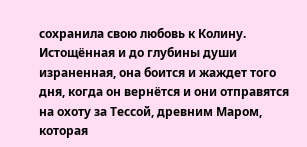сохранила свою любовь к Колину. Истощённая и до глубины души израненная, она боится и жаждет того дня, когда он вернётся и они отправятся на охоту за Тессой, древним Маром, которая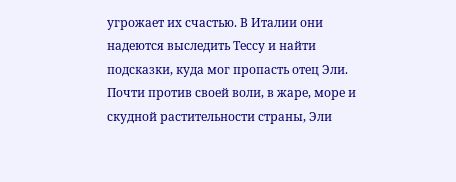угрожает их счастью. В Италии они надеются выследить Тессу и найти подсказки, куда мог пропасть отец Эли. Почти против своей воли, в жаре, море и скудной растительности страны, Эли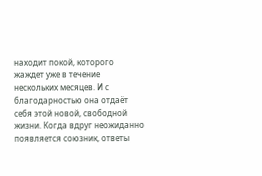находит покой, которого жаждет уже в течение нескольких месяцев. И с благодарностью она отдаёт себя этой новой, свободной жизни. Когда вдруг неожиданно появляется союзник, ответы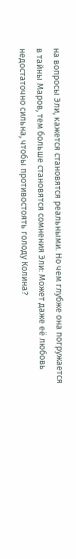на вопросы Эли, кажется становятся реальными. Но чем глубже она погружается в тайны Маров, тем больше становятся сомнения Эли: Может даже её любовь недостаточно сильна, чтобы противостоять голоду Колина?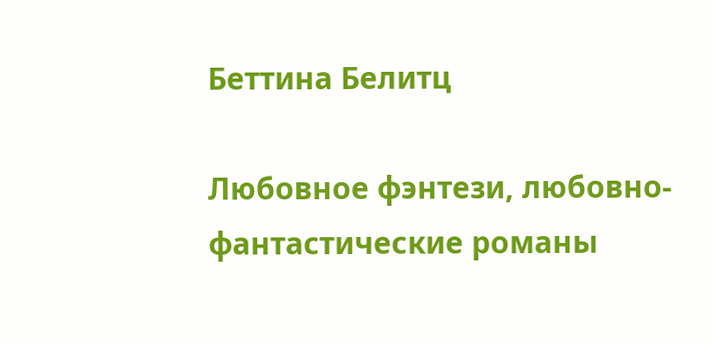Беттина Белитц

Любовное фэнтези, любовно-фантастические романы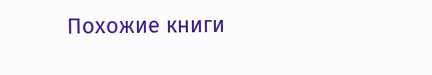Похожие книги